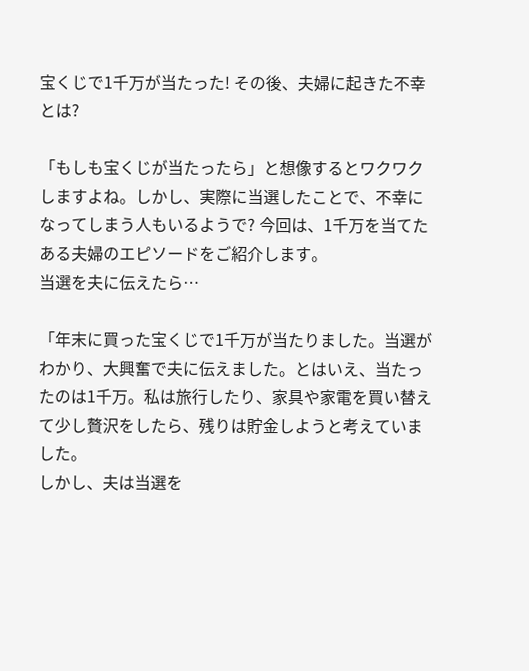宝くじで1千万が当たった! その後、夫婦に起きた不幸とは?

「もしも宝くじが当たったら」と想像するとワクワクしますよね。しかし、実際に当選したことで、不幸になってしまう人もいるようで? 今回は、1千万を当てたある夫婦のエピソードをご紹介します。
当選を夫に伝えたら…

「年末に買った宝くじで1千万が当たりました。当選がわかり、大興奮で夫に伝えました。とはいえ、当たったのは1千万。私は旅行したり、家具や家電を買い替えて少し贅沢をしたら、残りは貯金しようと考えていました。
しかし、夫は当選を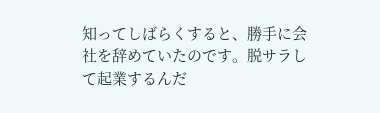知ってしばらくすると、勝手に会社を辞めていたのです。脱サラして起業するんだ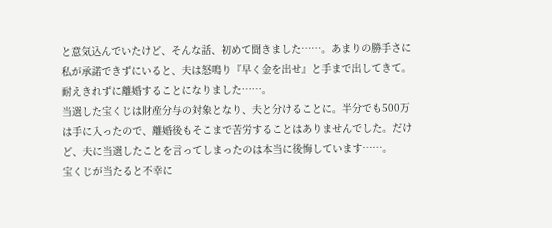と意気込んでいたけど、そんな話、初めて聞きました……。あまりの勝手さに私が承諾できずにいると、夫は怒鳴り『早く金を出せ』と手まで出してきて。耐えきれずに離婚することになりました……。
当選した宝くじは財産分与の対象となり、夫と分けることに。半分でも500万は手に入ったので、離婚後もそこまで苦労することはありませんでした。だけど、夫に当選したことを言ってしまったのは本当に後悔しています……。
宝くじが当たると不幸に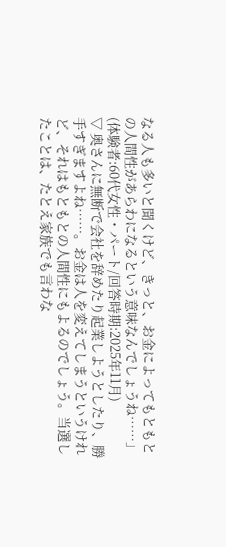なる人も多いと聞くけど、きっと、お金によってもともとの人間性があらわになるという意味なんでしょうね……」(体験者:60代女性・パート/回答時期:2025年11月)
▽ 奥さんに無断で会社を辞めたり起業しようとしたり、勝手すぎますよね……。お金は人を変えてしまうというけれど、それはもともとの人間性にもよるのでしょう。当選したことは、たとえ家族でも言わな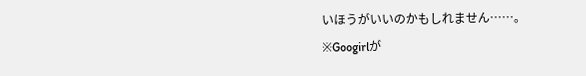いほうがいいのかもしれません……。
※Googirlが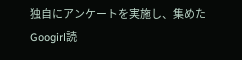独自にアンケートを実施し、集めたGoogirl読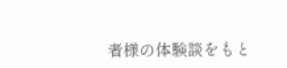者様の体験談をもと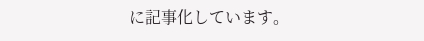に記事化しています。